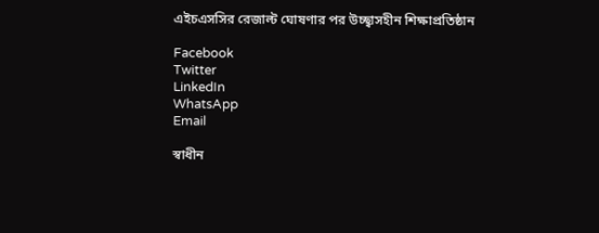এইচএসসির রেজাল্ট ঘোষণার পর উচ্ছ্বাসহীন শিক্ষাপ্রতিষ্ঠান

Facebook
Twitter
LinkedIn
WhatsApp
Email

স্বাধীন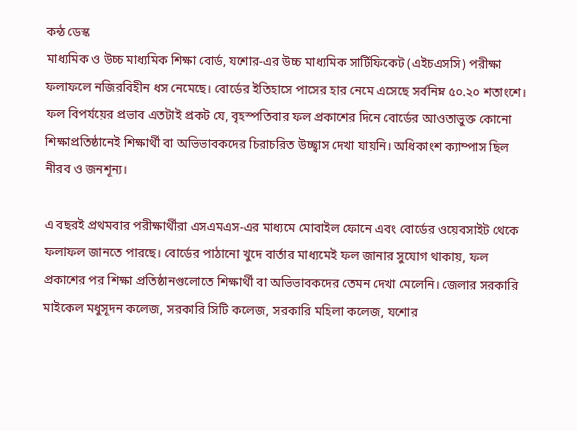কন্ঠ ডেস্ক
মাধ্যমিক ও উচ্চ মাধ্যমিক শিক্ষা বোর্ড, যশোর-এর উচ্চ মাধ্যমিক সার্টিফিকেট (এইচএসসি) পরীক্ষা ফলাফলে নজিরবিহীন ধস নেমেছে। বোর্ডের ইতিহাসে পাসের হার নেমে এসেছে সর্বনিম্ন ৫০.২০ শতাংশে। ফল বিপর্যয়ের প্রভাব এতটাই প্রকট যে, বৃহস্পতিবার ফল প্রকাশের দিনে বোর্ডের আওতাভুক্ত কোনো শিক্ষাপ্রতিষ্ঠানেই শিক্ষার্থী বা অভিভাবকদের চিরাচরিত উচ্ছ্বাস দেখা যায়নি। অধিকাংশ ক্যাম্পাস ছিল নীরব ও জনশূন্য।

এ বছরই প্রথমবার পরীক্ষার্থীরা এসএমএস-এর মাধ্যমে মোবাইল ফোনে এবং বোর্ডের ওয়েবসাইট থেকে ফলাফল জানতে পারছে। বোর্ডের পাঠানো খুদে বার্তার মাধ্যমেই ফল জানার সুযোগ থাকায়, ফল প্রকাশের পর শিক্ষা প্রতিষ্ঠানগুলোতে শিক্ষার্থী বা অভিভাবকদের তেমন দেখা মেলেনি। জেলার সরকারি মাইকেল মধুসূদন কলেজ, সরকারি সিটি কলেজ, সরকারি মহিলা কলেজ, যশোর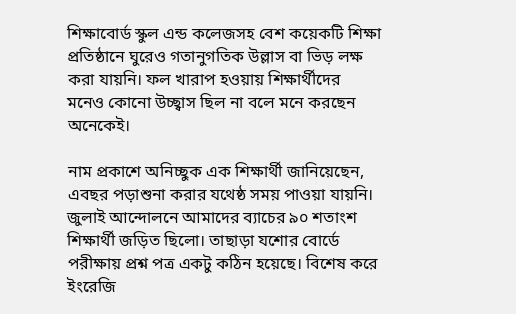শিক্ষাবোর্ড স্কুল এন্ড কলেজসহ বেশ কয়েকটি শিক্ষা প্রতিষ্ঠানে ঘুরেও গতানুগতিক উল্লাস বা ভিড় লক্ষ করা যায়নি। ফল খারাপ হওয়ায় শিক্ষার্থীদের মনেও কোনো উচ্ছ্বাস ছিল না বলে মনে করছেন অনেকেই।

নাম প্রকাশে অনিচ্ছুক এক শিক্ষার্থী জানিয়েছেন, এবছর পড়াশুনা করার যথেষ্ঠ সময় পাওয়া যায়নি। জুলাই আন্দোলনে আমাদের ব্যাচের ৯০ শতাংশ শিক্ষার্থী জড়িত ছিলো। তাছাড়া যশোর বোর্ডে পরীক্ষায় প্রশ্ন পত্র একটু কঠিন হয়েছে। বিশেষ করে ইংরেজি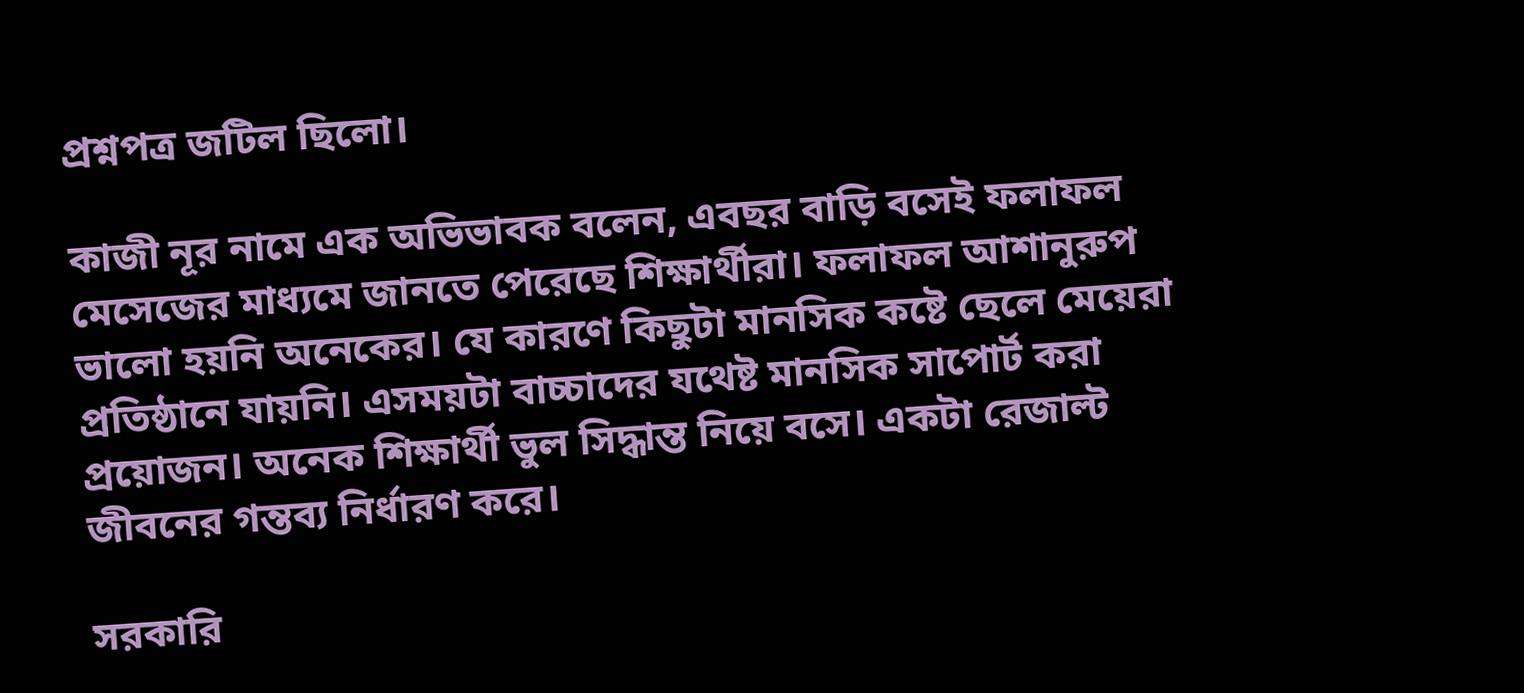প্রশ্নপত্র জটিল ছিলো।

কাজী নূর নামে এক অভিভাবক বলেন, এবছর বাড়ি বসেই ফলাফল মেসেজের মাধ্যমে জানতে পেরেছে শিক্ষার্থীরা। ফলাফল আশানুরুপ ভালো হয়নি অনেকের। যে কারণে কিছুটা মানসিক কষ্টে ছেলে মেয়েরা প্রতিষ্ঠানে যায়নি। এসময়টা বাচ্চাদের যথেষ্ট মানসিক সাপোর্ট করা প্রয়োজন। অনেক শিক্ষার্থী ভুল সিদ্ধান্ত নিয়ে বসে। একটা রেজাল্ট জীবনের গন্তব্য নির্ধারণ করে।

সরকারি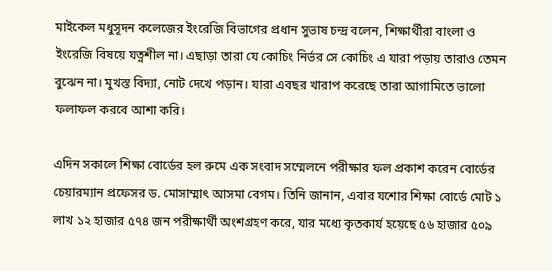মাইকেল মধুসূদন কলেজের ইংরেজি বিভাগের প্রধান সুভাষ চন্দ্র বলেন, শিক্ষার্থীরা বাংলা ও ইংরেজি বিষয়ে যত্নশীল না। এছাড়া তারা যে কোচিং নির্ভর সে কোচিং এ যারা পড়ায় তারাও তেমন বুঝেন না। মুখস্ত বিদ্যা, নোট দেখে পড়ান। যারা এবছর খারাপ করেছে তারা আগামিতে ভালো ফলাফল করবে আশা করি।

এদিন সকালে শিক্ষা বোর্ডের হল রুমে এক সংবাদ সম্মেলনে পরীক্ষার ফল প্রকাশ করেন বোর্ডের চেয়ারম্যান প্রফেসর ড. মোসাম্মাৎ আসমা বেগম। তিনি জানান, এবার যশোর শিক্ষা বোর্ডে মোট ১ লাখ ১২ হাজার ৫৭৪ জন পরীক্ষার্থী অংশগ্রহণ করে, যার মধ্যে কৃতকার্য হয়েছে ৫৬ হাজার ৫০৯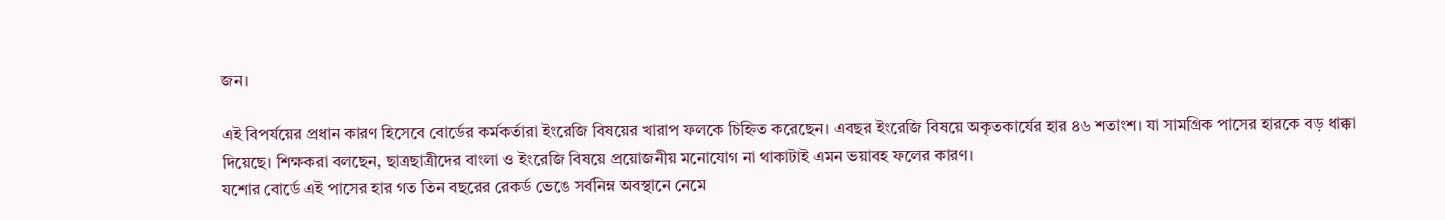জন।

এই বিপর্যয়ের প্রধান কারণ হিসেবে বোর্ডের কর্মকর্তারা ইংরেজি বিষয়ের খারাপ ফলকে চিহ্নিত করেছেন। এবছর ইংরেজি বিষয়ে অকৃতকার্যের হার ৪৬ শতাংশ। যা সামগ্রিক পাসের হারকে বড় ধাক্কা দিয়েছে। শিক্ষকরা বলছেন, ছাত্রছাত্রীদের বাংলা ও ইংরেজি বিষয়ে প্রয়োজনীয় মনোযোগ না থাকাটাই এমন ভয়াবহ ফলের কারণ।
যশোর বোর্ডে এই পাসের হার গত তিন বছরের রেকর্ড ভেঙে সর্বনিম্ন অবস্থানে নেমে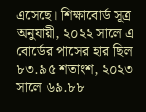এসেছে। শিক্ষাবোর্ড সূত্র অনুযায়ী, ২০২২ সালে এ বোর্ডের পাসের হার ছিল ৮৩.৯৫ শতাংশ, ২০২৩ সালে ৬৯.৮৮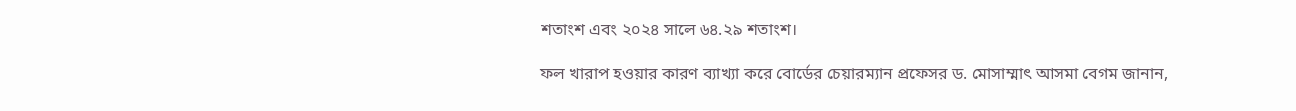শতাংশ এবং ২০২৪ সালে ৬৪.২৯ শতাংশ।

ফল খারাপ হওয়ার কারণ ব্যাখ্যা করে বোর্ডের চেয়ারম্যান প্রফেসর ড. মোসাম্মাৎ আসমা বেগম জানান,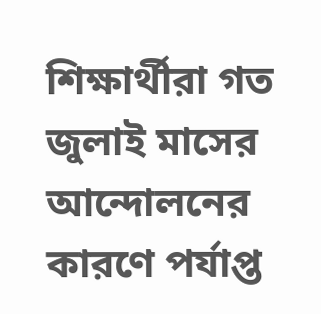শিক্ষার্থীরা গত জুলাই মাসের আন্দোলনের কারণে পর্যাপ্ত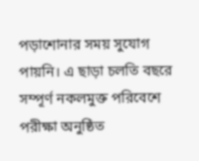পড়াশোনার সময় সুযোগ পায়নি। এ ছাড়া চলতি বছরে সম্পূর্ণ নকলমুক্ত পরিবেশে পরীক্ষা অনুষ্ঠিত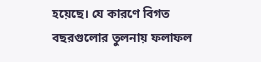হয়েছে। যে কারণে বিগত বছরগুলোর তুলনায় ফলাফল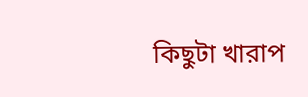কিছুটা খারাপ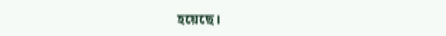হয়েছে।